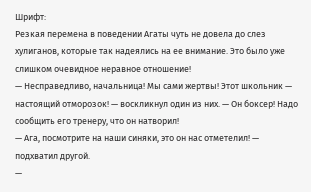Шрифт:
Резкая перемена в поведении Агаты чуть не довела до слез хулиганов, которые так надеялись на ее внимание. Это было уже слишком очевидное неравное отношение!
— Несправедливо, начальница! Мы сами жертвы! Этот школьник — настоящий отморозок! — воскликнул один из них. — Он боксер! Надо сообщить его тренеру, что он натворил!
— Ага, посмотрите на наши синяки, это он нас отметелил! — подхватил другой.
—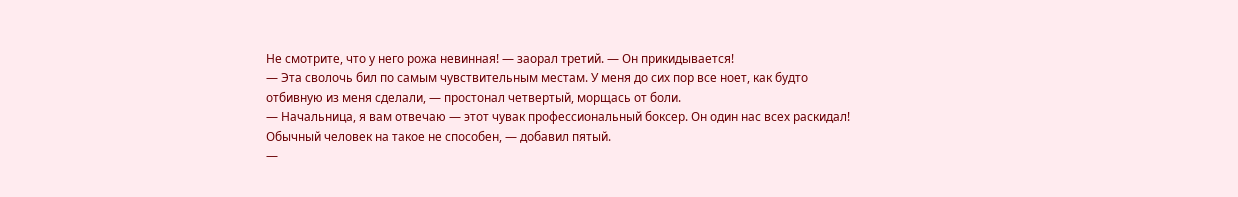Не смотрите, что у него рожа невинная! — заорал третий. — Он прикидывается!
— Эта сволочь бил по самым чувствительным местам. У меня до сих пор все ноет, как будто отбивную из меня сделали, — простонал четвертый, морщась от боли.
— Начальница, я вам отвечаю — этот чувак профессиональный боксер. Он один нас всех раскидал! Обычный человек на такое не способен, — добавил пятый.
—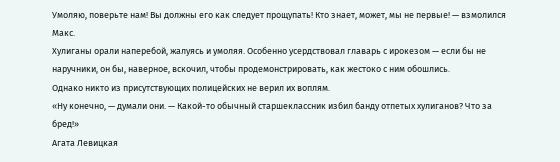Умоляю, поверьте нам! Вы должны его как следует прощупать! Кто знает, может, мы не первые! — взмолился Макс.
Хулиганы орали наперебой, жалуясь и умоляя. Особенно усердствовал главарь с ирокезом — если бы не наручники, он бы, наверное, вскочил, чтобы продемонстрировать, как жестоко с ним обошлись.
Однако никто из присутствующих полицейских не верил их воплям.
«Ну конечно, — думали они. — Какой-то обычный старшеклассник избил банду отпетых хулиганов? Что за бред!»
Агата Левицкая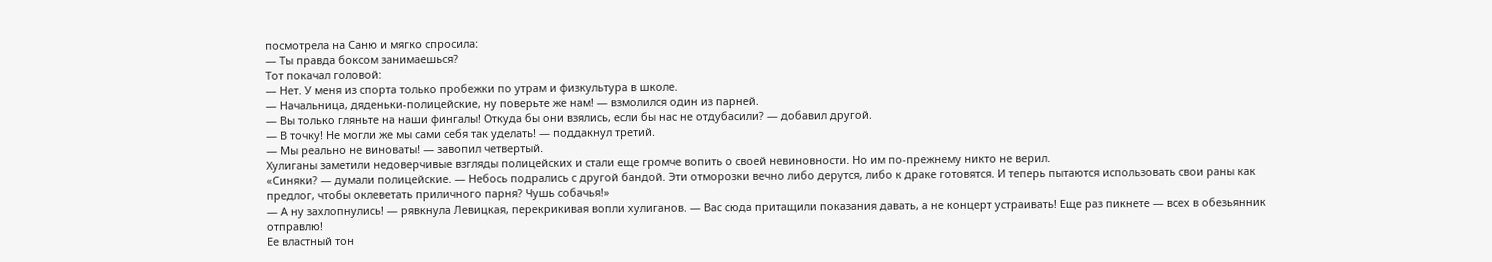посмотрела на Саню и мягко спросила:
— Ты правда боксом занимаешься?
Тот покачал головой:
— Нет. У меня из спорта только пробежки по утрам и физкультура в школе.
— Начальница, дяденьки-полицейские, ну поверьте же нам! — взмолился один из парней.
— Вы только гляньте на наши фингалы! Откуда бы они взялись, если бы нас не отдубасили? — добавил другой.
— В точку! Не могли же мы сами себя так уделать! — поддакнул третий.
— Мы реально не виноваты! — завопил четвертый.
Хулиганы заметили недоверчивые взгляды полицейских и стали еще громче вопить о своей невиновности. Но им по-прежнему никто не верил.
«Синяки? — думали полицейские. — Небось подрались с другой бандой. Эти отморозки вечно либо дерутся, либо к драке готовятся. И теперь пытаются использовать свои раны как предлог, чтобы оклеветать приличного парня? Чушь собачья!»
— А ну захлопнулись! — рявкнула Левицкая, перекрикивая вопли хулиганов. — Вас сюда притащили показания давать, а не концерт устраивать! Еще раз пикнете — всех в обезьянник отправлю!
Ее властный тон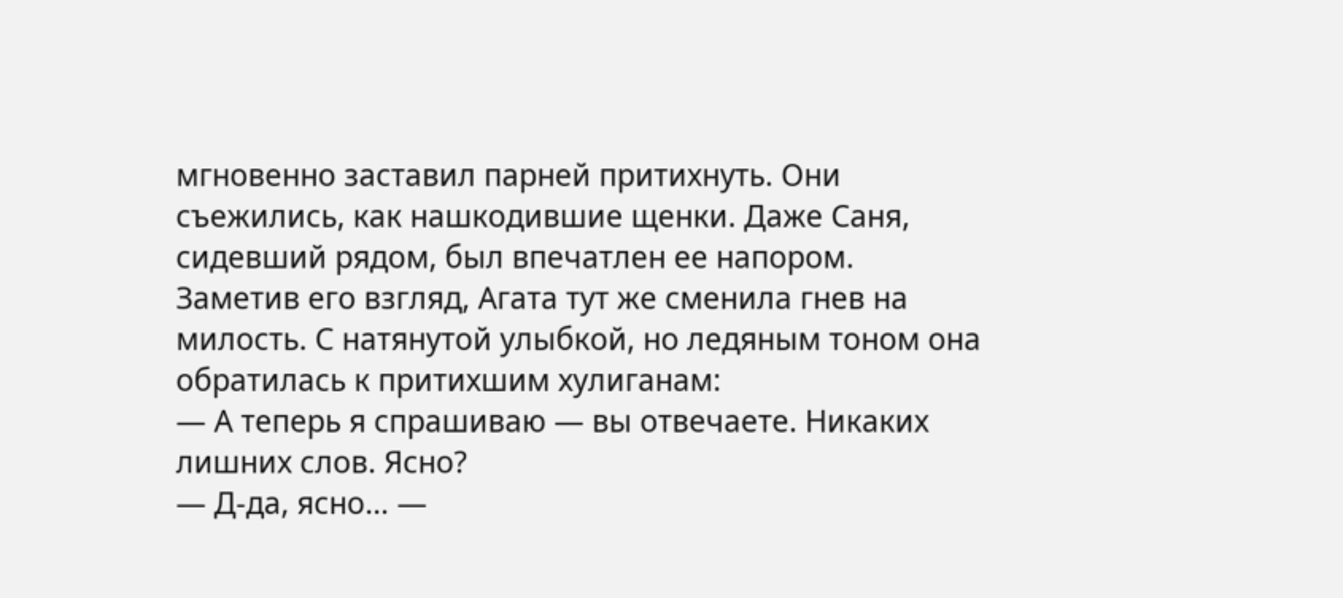мгновенно заставил парней притихнуть. Они съежились, как нашкодившие щенки. Даже Саня, сидевший рядом, был впечатлен ее напором.
Заметив его взгляд, Агата тут же сменила гнев на милость. С натянутой улыбкой, но ледяным тоном она обратилась к притихшим хулиганам:
— А теперь я спрашиваю — вы отвечаете. Никаких лишних слов. Ясно?
— Д-да, ясно… —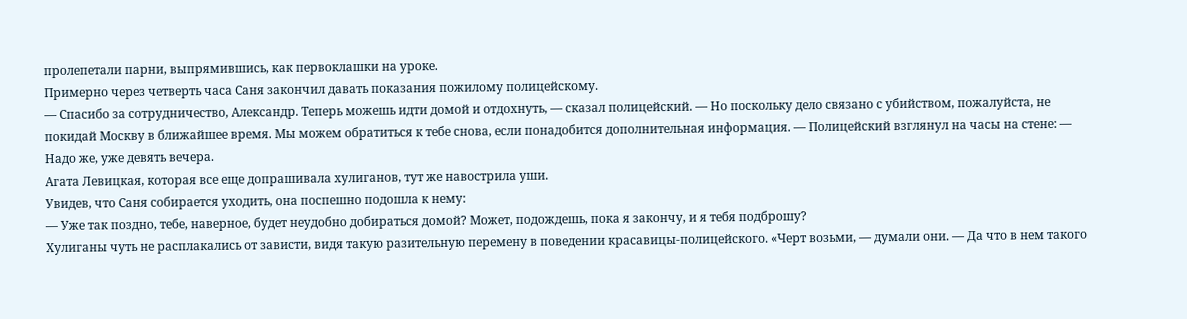пролепетали парни, выпрямившись, как первоклашки на уроке.
Примерно через четверть часа Саня закончил давать показания пожилому полицейскому.
— Спасибо за сотрудничество, Александр. Теперь можешь идти домой и отдохнуть, — сказал полицейский. — Но поскольку дело связано с убийством, пожалуйста, не покидай Москву в ближайшее время. Мы можем обратиться к тебе снова, если понадобится дополнительная информация. — Полицейский взглянул на часы на стене: — Надо же, уже девять вечера.
Агата Левицкая, которая все еще допрашивала хулиганов, тут же навострила уши.
Увидев, что Саня собирается уходить, она поспешно подошла к нему:
— Уже так поздно, тебе, наверное, будет неудобно добираться домой? Может, подождешь, пока я закончу, и я тебя подброшу?
Хулиганы чуть не расплакались от зависти, видя такую разительную перемену в поведении красавицы-полицейского. «Черт возьми, — думали они. — Да что в нем такого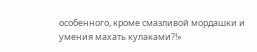особенного, кроме смазливой мордашки и умения махать кулаками?!»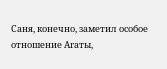Саня, конечно, заметил особое отношение Агаты,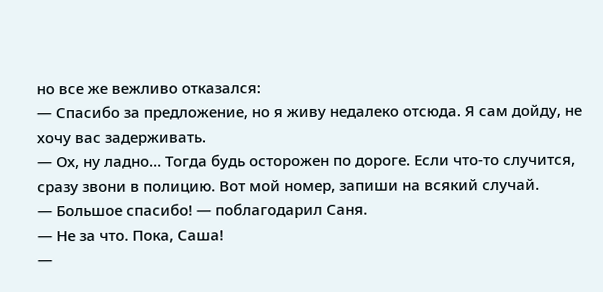но все же вежливо отказался:
— Спасибо за предложение, но я живу недалеко отсюда. Я сам дойду, не хочу вас задерживать.
— Ох, ну ладно… Тогда будь осторожен по дороге. Если что-то случится, сразу звони в полицию. Вот мой номер, запиши на всякий случай.
— Большое спасибо! — поблагодарил Саня.
— Не за что. Пока, Саша!
—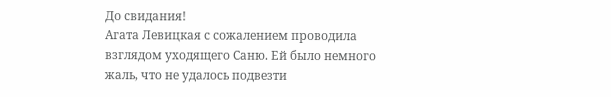До свидания!
Агата Левицкая с сожалением проводила взглядом уходящего Саню. Ей было немного жаль, что не удалось подвезти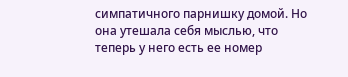симпатичного парнишку домой. Но она утешала себя мыслью, что теперь у него есть ее номер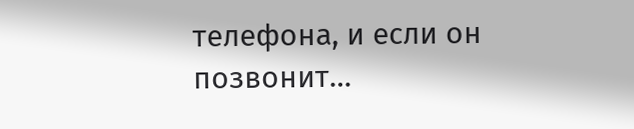телефона, и если он позвонит…